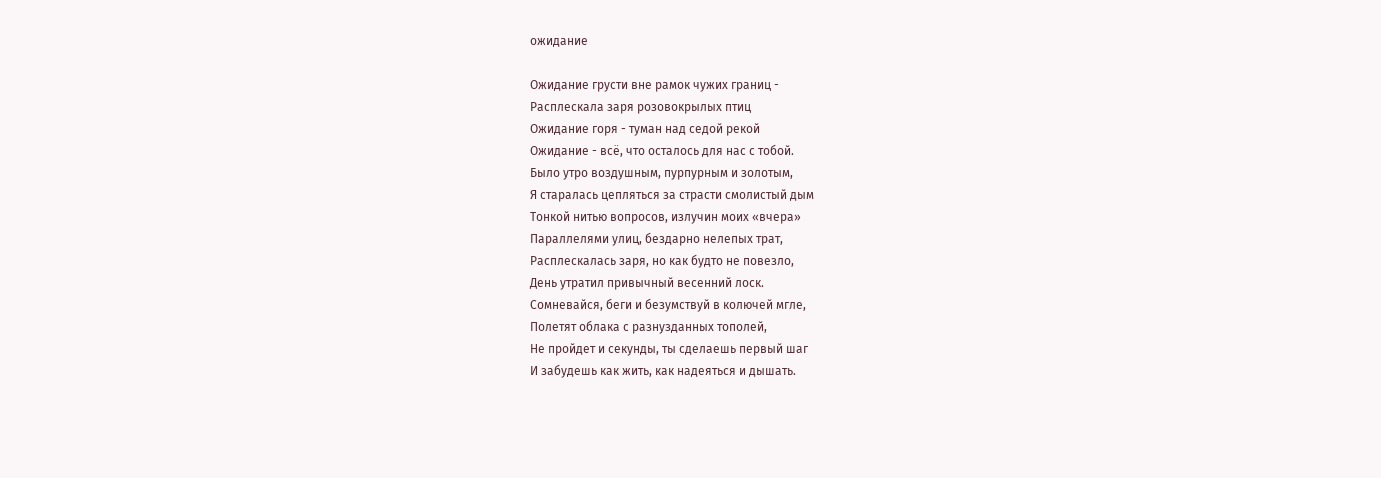ожидание

Ожидание грусти вне рамок чужих границ -
Расплескала заря розовокрылых птиц
Ожидание горя - туман над седой рекой
Ожидание - всё, что осталось для нас с тобой.
Было утро воздушным, пурпурным и золотым,
Я старалась цепляться за страсти смолистый дым
Тонкой нитью вопросов, излучин моих «вчера»
Параллелями улиц, бездарно нелепых трат,
Расплескалась заря, но как будто не повезло,
День утратил привычный весенний лоск.
Сомневайся, беги и безумствуй в колючей мгле,
Полетят облака с разнузданных тополей,
Не пройдет и секунды, ты сделаешь первый шаг
И забудешь как жить, как надеяться и дышать.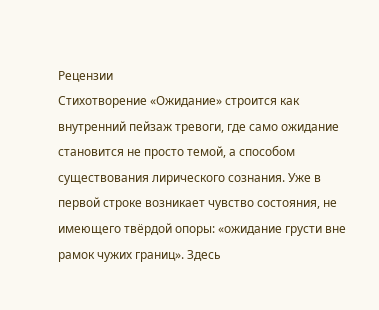Рецензии
Стихотворение «Ожидание» строится как внутренний пейзаж тревоги, где само ожидание становится не просто темой, а способом существования лирического сознания. Уже в первой строке возникает чувство состояния, не имеющего твёрдой опоры: «ожидание грусти вне рамок чужих границ». Здесь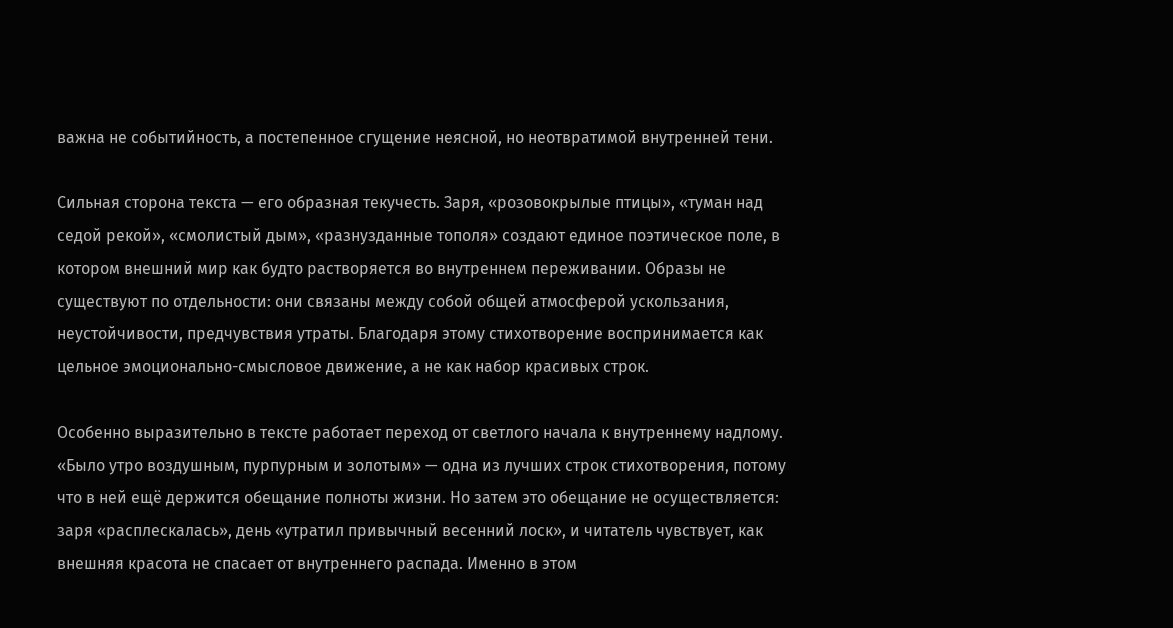важна не событийность, а постепенное сгущение неясной, но неотвратимой внутренней тени.

Сильная сторона текста — его образная текучесть. Заря, «розовокрылые птицы», «туман над седой рекой», «смолистый дым», «разнузданные тополя» создают единое поэтическое поле, в котором внешний мир как будто растворяется во внутреннем переживании. Образы не существуют по отдельности: они связаны между собой общей атмосферой ускользания, неустойчивости, предчувствия утраты. Благодаря этому стихотворение воспринимается как цельное эмоционально-смысловое движение, а не как набор красивых строк.

Особенно выразительно в тексте работает переход от светлого начала к внутреннему надлому. «Было утро воздушным, пурпурным и золотым» — одна из лучших строк стихотворения, потому что в ней ещё держится обещание полноты жизни. Но затем это обещание не осуществляется: заря «расплескалась», день «утратил привычный весенний лоск», и читатель чувствует, как внешняя красота не спасает от внутреннего распада. Именно в этом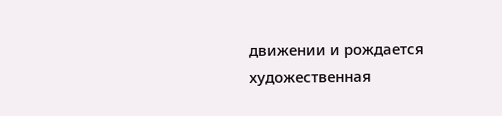движении и рождается художественная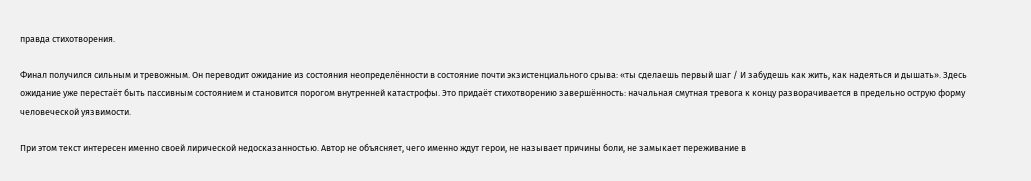правда стихотворения.

Финал получился сильным и тревожным. Он переводит ожидание из состояния неопределённости в состояние почти экзистенциального срыва: «ты сделаешь первый шаг / И забудешь как жить, как надеяться и дышать». Здесь ожидание уже перестаёт быть пассивным состоянием и становится порогом внутренней катастрофы. Это придаёт стихотворению завершённость: начальная смутная тревога к концу разворачивается в предельно острую форму человеческой уязвимости.

При этом текст интересен именно своей лирической недосказанностью. Автор не объясняет, чего именно ждут герои, не называет причины боли, не замыкает переживание в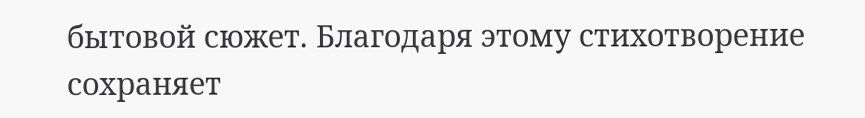бытовой сюжет. Благодаря этому стихотворение сохраняет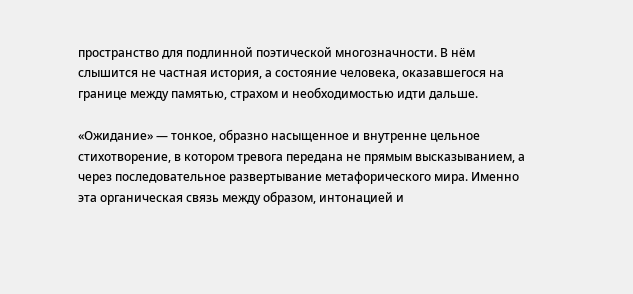пространство для подлинной поэтической многозначности. В нём слышится не частная история, а состояние человека, оказавшегося на границе между памятью, страхом и необходимостью идти дальше.

«Ожидание» — тонкое, образно насыщенное и внутренне цельное стихотворение, в котором тревога передана не прямым высказыванием, а через последовательное развертывание метафорического мира. Именно эта органическая связь между образом, интонацией и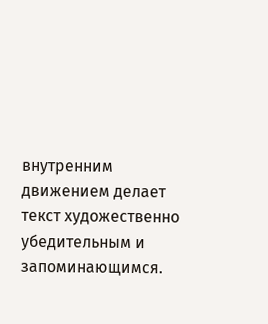внутренним движением делает текст художественно убедительным и запоминающимся.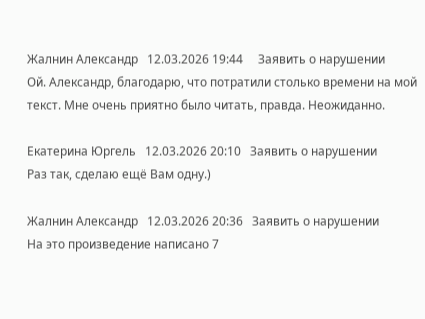Жалнин Александр   12.03.2026 19:44     Заявить о нарушении
Ой. Александр, благодарю, что потратили столько времени на мой текст. Мне очень приятно было читать, правда. Неожиданно.

Екатерина Юргель   12.03.2026 20:10   Заявить о нарушении
Раз так, сделаю ещё Вам одну.)

Жалнин Александр   12.03.2026 20:36   Заявить о нарушении
На это произведение написано 7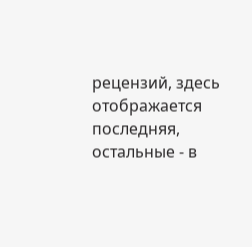рецензий, здесь отображается последняя, остальные - в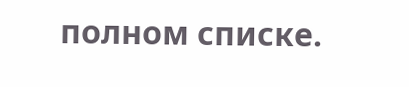полном списке.